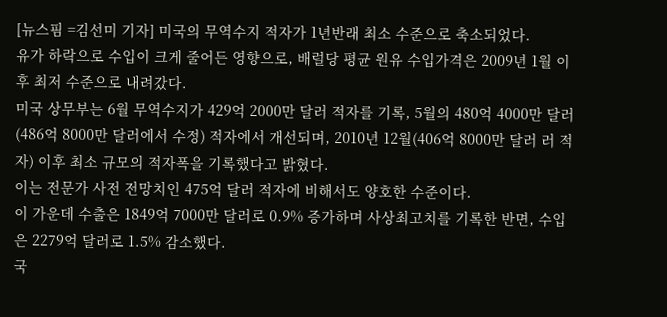[뉴스핌 =김선미 기자] 미국의 무역수지 적자가 1년반래 최소 수준으로 축소되었다.
유가 하락으로 수입이 크게 줄어든 영향으로, 배럴당 평균 원유 수입가격은 2009년 1월 이후 최저 수준으로 내려갔다.
미국 상무부는 6월 무역수지가 429억 2000만 달러 적자를 기록, 5월의 480억 4000만 달러(486억 8000만 달러에서 수정) 적자에서 개선되며, 2010년 12월(406억 8000만 달러 러 적자) 이후 최소 규모의 적자폭을 기록했다고 밝혔다.
이는 전문가 사전 전망치인 475억 달러 적자에 비해서도 양호한 수준이다.
이 가운데 수출은 1849억 7000만 달러로 0.9% 증가하며 사상최고치를 기록한 반면, 수입은 2279억 달러로 1.5% 감소했다.
국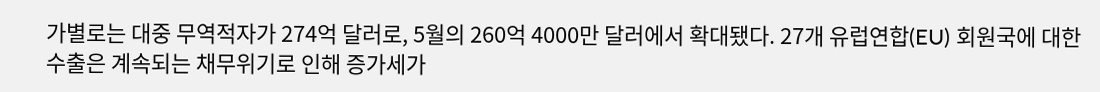가별로는 대중 무역적자가 274억 달러로, 5월의 260억 4000만 달러에서 확대됐다. 27개 유럽연합(EU) 회원국에 대한 수출은 계속되는 채무위기로 인해 증가세가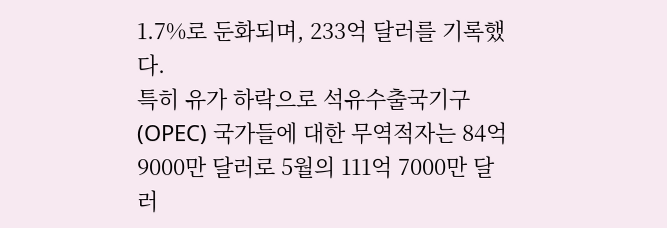1.7%로 둔화되며, 233억 달러를 기록했다.
특히 유가 하락으로 석유수출국기구(OPEC) 국가들에 대한 무역적자는 84억 9000만 달러로 5월의 111억 7000만 달러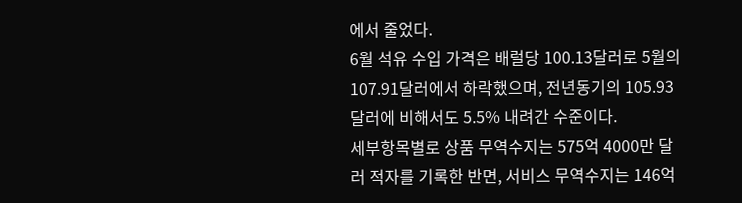에서 줄었다.
6월 석유 수입 가격은 배럴당 100.13달러로 5월의 107.91달러에서 하락했으며, 전년동기의 105.93달러에 비해서도 5.5% 내려간 수준이다.
세부항목별로 상품 무역수지는 575억 4000만 달러 적자를 기록한 반면, 서비스 무역수지는 146억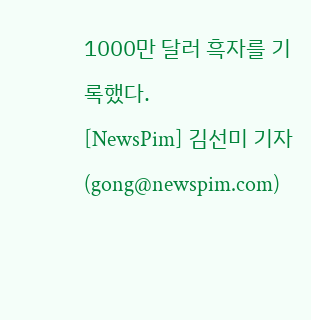1000만 달러 흑자를 기록했다.
[NewsPim] 김선미 기자 (gong@newspim.com)